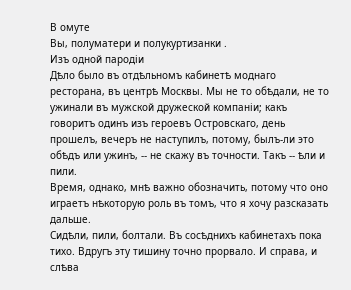В омуте
Вы, полуматери и полукуртизанки .
Изъ одной пародіи
Дѣло было въ отдѣльномъ кабинетѣ моднаго ресторана, въ центрѣ Москвы. Мы не то обѣдали, не то ужинали въ мужской дружеской компаніи; какъ говоритъ одинъ изъ героевъ Островскаго, день прошелъ, вечеръ не наступилъ, потому, былъ-ли это обѣдъ или ужинъ, -- не скажу въ точности. Такъ -- ѣли и пили.
Время, однако, мнѣ важно обозначить, потому что оно играетъ нѣкоторую роль въ томъ, что я хочу разсказать дальше.
Сидѣли, пили, болтали. Въ сосѣднихъ кабинетахъ пока тихо. Вдругъ эту тишину точно прорвало. И справа, и слѣва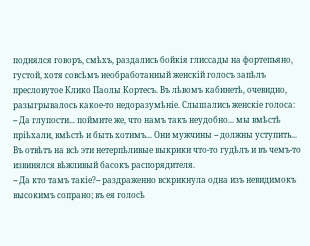поднялся говоръ, смѣхъ, раздались бойкія глиссады на фортепьяно, густой, хотя совсѣмъ необработанный женскій голосъ запѣлъ пресловутое Клико Паолы Кортесъ. Въ лѣвомъ кабинетѣ, очевидно, разыгрывалось какое-то недоразумѣніе. Слышались женскіе голоса:
-- Да глупости... поймите же, что намъ такъ неудобно... мы вмѣстѣ пріѣхали, вмѣстѣ и быть хотимъ... Они мужчины -- должны уступить...
Въ отвѣтъ на всѣ эти нетерпѣливые выкрики что-то гудѣлъ и въ чемъ-то извинялся вѣжливый басокъ распорядителя.
-- Да кто тамъ такіе?-- раздраженно вскрикнула одна изъ невидимокъ высокимъ сопрано; въ ея голосѣ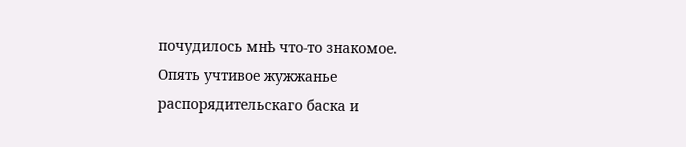почудилось мнѣ что-то знакомое.
Опять учтивое жужжанье распорядительскаго баска и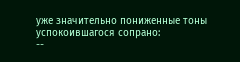уже значительно пониженные тоны успокоившагося сопрано:
--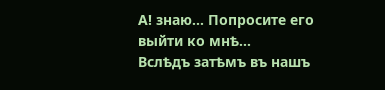А! знаю... Попросите его выйти ко мнѣ...
Вслѣдъ затѣмъ въ нашъ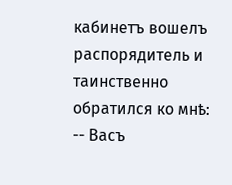кабинетъ вошелъ распорядитель и таинственно обратился ко мнѣ:
-- Васъ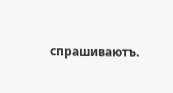спрашиваютъ.